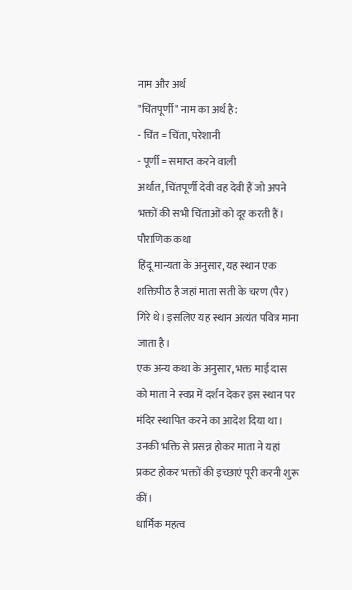नाम और अर्थ
"चिंतपूर्णी" नाम का अर्थ है:
- चिंत = चिंता, परेशानी
- पूर्णी = समाप्त करने वाली
अर्थात, चिंतपूर्णी देवी वह देवी हैं जो अपने भक्तों की सभी चिंताओं को दूर करती हैं।
पौराणिक कथा
हिंदू मान्यता के अनुसार, यह स्थान एक शक्तिपीठ है जहां माता सती के चरण (पैर) गिरे थे। इसलिए यह स्थान अत्यंत पवित्र माना जाता है।
एक अन्य कथा के अनुसार, भक्त माई दास को माता ने स्वप्न में दर्शन देकर इस स्थान पर मंदिर स्थापित करने का आदेश दिया था। उनकी भक्ति से प्रसन्न होकर माता ने यहां प्रकट होकर भक्तों की इच्छाएं पूरी करनी शुरू कीं।
धार्मिक महत्व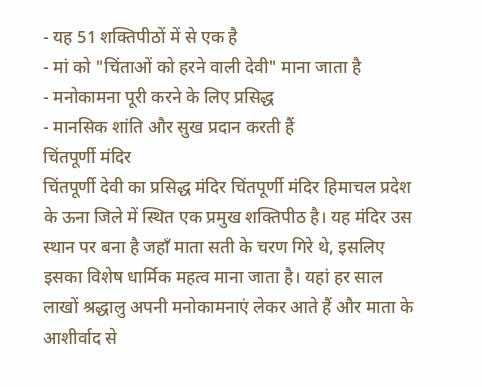- यह 51 शक्तिपीठों में से एक है
- मां को "चिंताओं को हरने वाली देवी" माना जाता है
- मनोकामना पूरी करने के लिए प्रसिद्ध
- मानसिक शांति और सुख प्रदान करती हैं
चिंतपूर्णी मंदिर
चिंतपूर्णी देवी का प्रसिद्ध मंदिर चिंतपूर्णी मंदिर हिमाचल प्रदेश के ऊना जिले में स्थित एक प्रमुख शक्तिपीठ है। यह मंदिर उस स्थान पर बना है जहाँ माता सती के चरण गिरे थे, इसलिए इसका विशेष धार्मिक महत्व माना जाता है। यहां हर साल लाखों श्रद्धालु अपनी मनोकामनाएं लेकर आते हैं और माता के आशीर्वाद से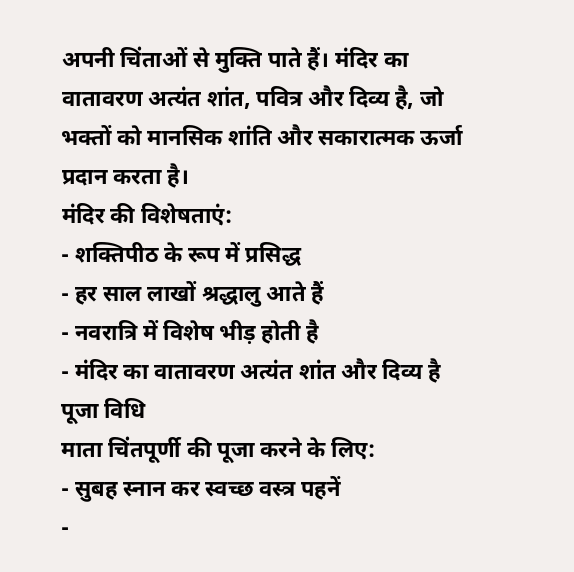अपनी चिंताओं से मुक्ति पाते हैं। मंदिर का वातावरण अत्यंत शांत, पवित्र और दिव्य है, जो भक्तों को मानसिक शांति और सकारात्मक ऊर्जा प्रदान करता है।
मंदिर की विशेषताएं:
- शक्तिपीठ के रूप में प्रसिद्ध
- हर साल लाखों श्रद्धालु आते हैं
- नवरात्रि में विशेष भीड़ होती है
- मंदिर का वातावरण अत्यंत शांत और दिव्य है
पूजा विधि
माता चिंतपूर्णी की पूजा करने के लिए:
- सुबह स्नान कर स्वच्छ वस्त्र पहनें
-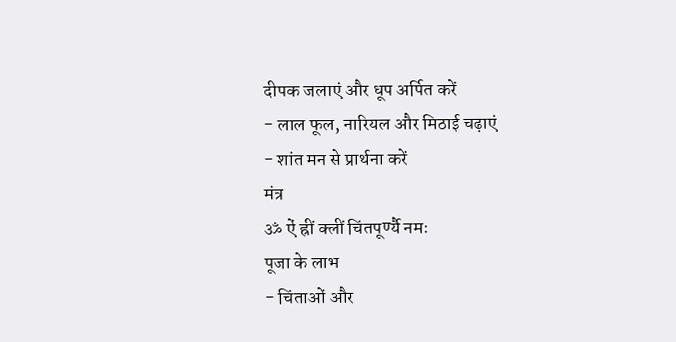दीपक जलाएं और धूप अर्पित करें
- लाल फूल, नारियल और मिठाई चढ़ाएं
- शांत मन से प्रार्थना करें
मंत्र
ॐ ऐं ह्रीं क्लीं चिंतपूर्ण्यै नमः
पूजा के लाभ
- चिंताओं और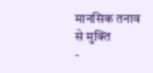मानसिक तनाव से मुक्ति
-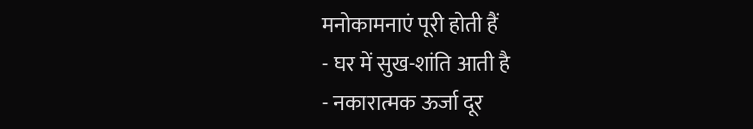मनोकामनाएं पूरी होती हैं
- घर में सुख-शांति आती है
- नकारात्मक ऊर्जा दूर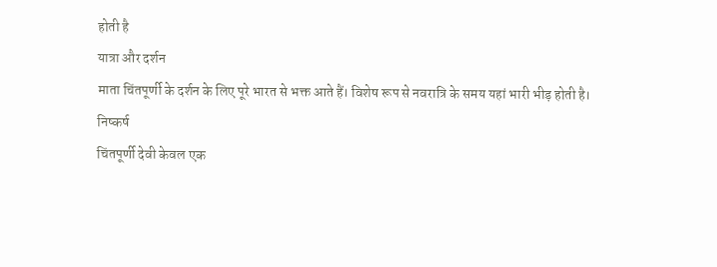होती है
यात्रा और दर्शन
माता चिंतपूर्णी के दर्शन के लिए पूरे भारत से भक्त आते हैं। विशेष रूप से नवरात्रि के समय यहां भारी भीड़ होती है।
निष्कर्ष
चिंतपूर्णी देवी केवल एक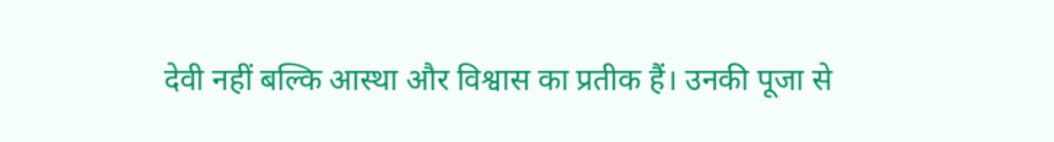देवी नहीं बल्कि आस्था और विश्वास का प्रतीक हैं। उनकी पूजा से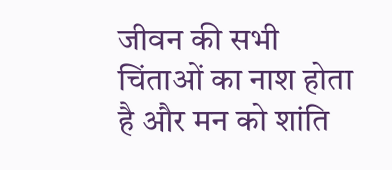जीवन की सभी चिंताओं का नाश होता है और मन को शांति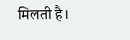मिलती है।